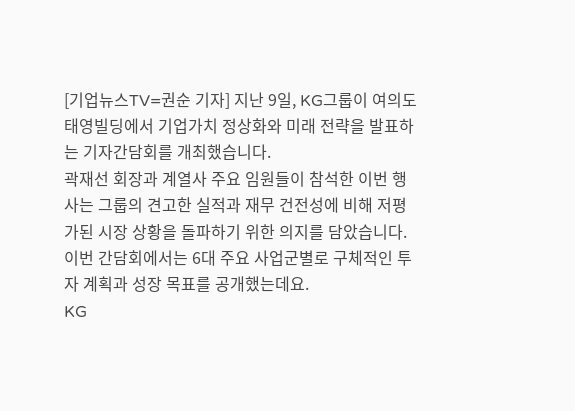[기업뉴스TV=권순 기자] 지난 9일, KG그룹이 여의도 태영빌딩에서 기업가치 정상화와 미래 전략을 발표하는 기자간담회를 개최했습니다.
곽재선 회장과 계열사 주요 임원들이 참석한 이번 행사는 그룹의 견고한 실적과 재무 건전성에 비해 저평가된 시장 상황을 돌파하기 위한 의지를 담았습니다.
이번 간담회에서는 6대 주요 사업군별로 구체적인 투자 계획과 성장 목표를 공개했는데요.
KG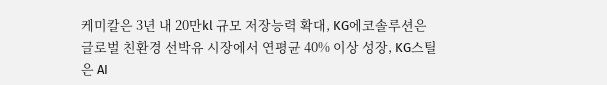케미칼은 3년 내 20만kl 규모 저장능력 확대, KG에코솔루션은 글로벌 친환경 선박유 시장에서 연평균 40% 이상 성장, KG스틸은 AI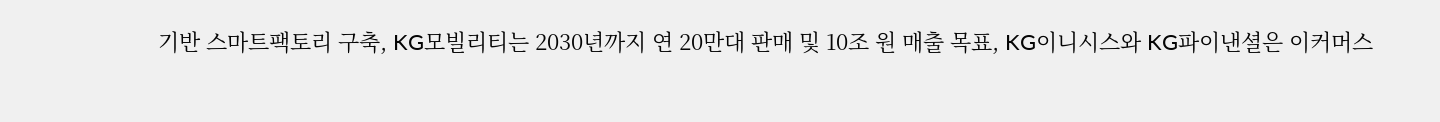기반 스마트팩토리 구축, KG모빌리티는 2030년까지 연 20만대 판매 및 10조 원 매출 목표, KG이니시스와 KG파이낸셜은 이커머스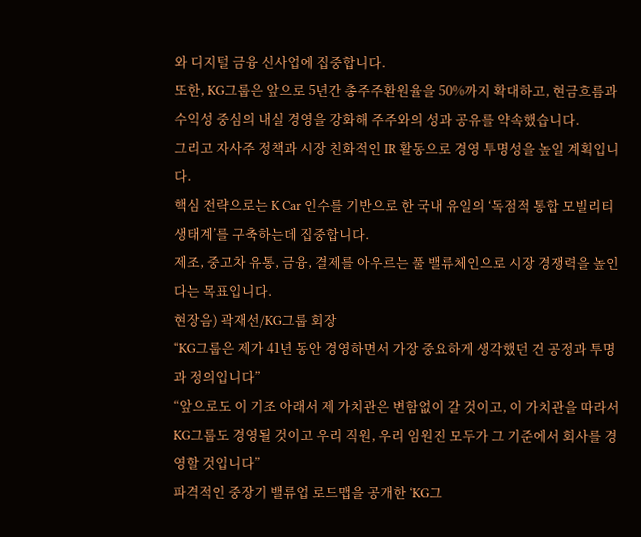와 디지털 금융 신사업에 집중합니다.
또한, KG그룹은 앞으로 5년간 총주주환원율을 50%까지 확대하고, 현금흐름과 수익성 중심의 내실 경영을 강화해 주주와의 성과 공유를 약속했습니다.
그리고 자사주 정책과 시장 친화적인 IR 활동으로 경영 투명성을 높일 계획입니다.
핵심 전략으로는 K Car 인수를 기반으로 한 국내 유일의 ‘독점적 통합 모빌리티 생태계’를 구축하는데 집중합니다.
제조, 중고차 유통, 금융, 결제를 아우르는 풀 밸류체인으로 시장 경쟁력을 높인다는 목표입니다.
현장음) 곽재선/KG그룹 회장
“KG그룹은 제가 41년 동안 경영하면서 가장 중요하게 생각했던 건 공정과 투명과 정의입니다”
“앞으로도 이 기조 아래서 제 가치관은 변함없이 갈 것이고, 이 가치관을 따라서 KG그룹도 경영될 것이고 우리 직원, 우리 임원진 모두가 그 기준에서 회사를 경영할 것입니다”
파격적인 중장기 밸류업 로드맵을 공개한 ‘KG그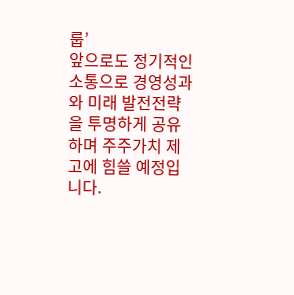룹’
앞으로도 정기적인 소통으로 경영성과와 미래 발전전략을 투명하게 공유하며 주주가치 제고에 힘쓸 예정입니다.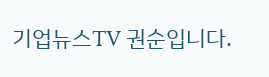기업뉴스TV 권순입니다.